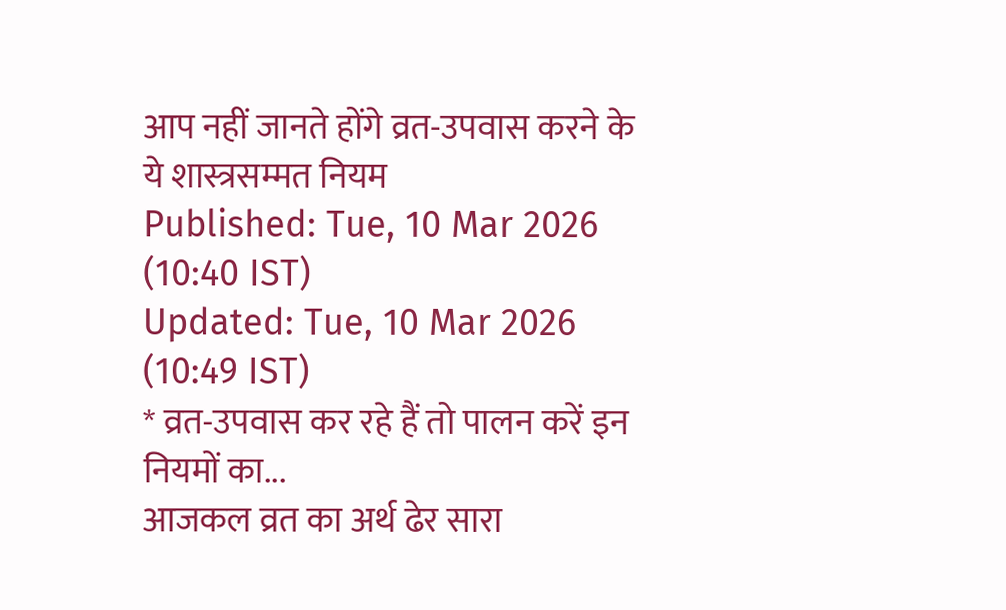आप नहीं जानते होंगे व्रत-उपवास करने के ये शास्त्रसम्मत नियम
Published: Tue, 10 Mar 2026 (10:40 IST)
Updated: Tue, 10 Mar 2026 (10:49 IST)
* व्रत-उपवास कर रहे हैं तो पालन करें इन नियमों का...
आजकल व्रत का अर्थ ढेर सारा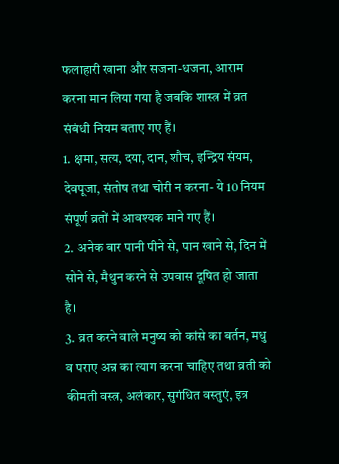फलाहारी खाना और सजना-धजना, आराम करना मान लिया गया है जबकि शास्त्र में व्रत संबंधी नियम बताए गए हैं।
1. क्षमा, सत्य, दया, दान, शौच, इन्द्रिय संयम, देवपूजा, संतोष तथा चोरी न करना- ये 10 नियम संपूर्ण व्रतों में आवश्यक माने गए हैं।
2. अनेक बार पानी पीने से, पान खाने से, दिन में सोने से, मैथुन करने से उपवास दूषित हो जाता है।
3. व्रत करने वाले मनुष्य को कांसे का बर्तन, मधु व पराए अन्न का त्याग करना चाहिए तथा व्रती को कीमती वस्त्र, अलंकार, सुगंधित वस्तुएं, इत्र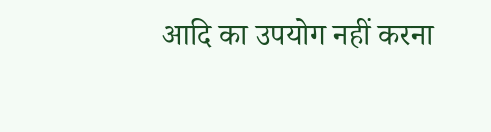आदि का उपयोग नहीं करना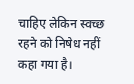चाहिए लेकिन स्वच्छ रहने को निषेध नहीं कहा गया है।